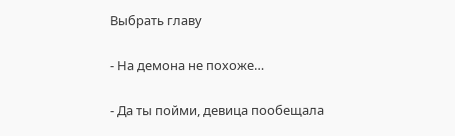Выбрать главу

- На демона не похоже…

- Да ты пойми, девица пообещала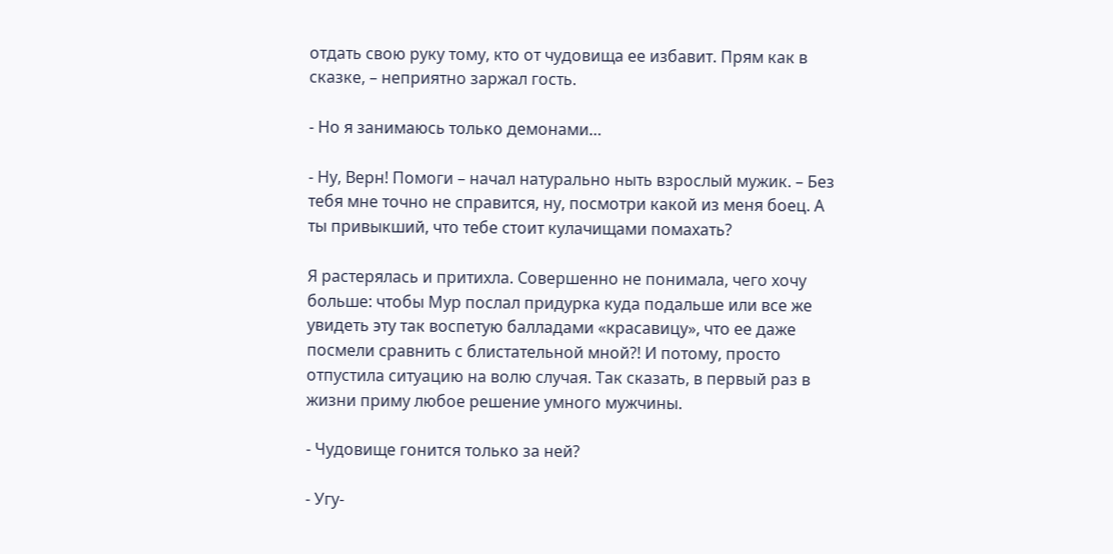отдать свою руку тому, кто от чудовища ее избавит. Прям как в сказке, – неприятно заржал гость.

- Но я занимаюсь только демонами…

- Ну, Верн! Помоги – начал натурально ныть взрослый мужик. – Без тебя мне точно не справится, ну, посмотри какой из меня боец. А ты привыкший, что тебе стоит кулачищами помахать?

Я растерялась и притихла. Совершенно не понимала, чего хочу больше: чтобы Мур послал придурка куда подальше или все же увидеть эту так воспетую балладами «красавицу», что ее даже посмели сравнить с блистательной мной?! И потому, просто отпустила ситуацию на волю случая. Так сказать, в первый раз в жизни приму любое решение умного мужчины.

- Чудовище гонится только за ней?

- Угу-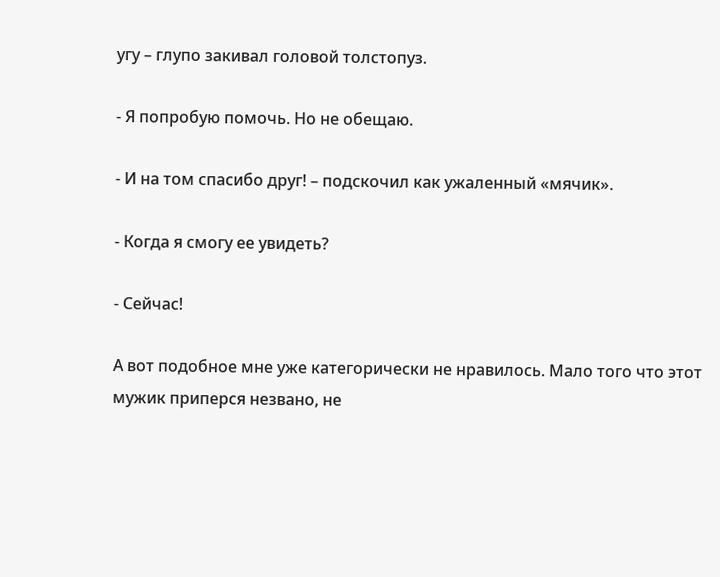угу – глупо закивал головой толстопуз.

- Я попробую помочь. Но не обещаю.

- И на том спасибо друг! – подскочил как ужаленный «мячик».

- Когда я смогу ее увидеть?

- Сейчас!

А вот подобное мне уже категорически не нравилось. Мало того что этот мужик приперся незвано, не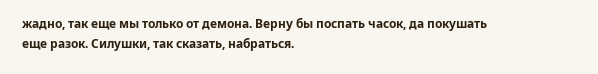жадно, так еще мы только от демона. Верну бы поспать часок, да покушать еще разок. Силушки, так сказать, набраться.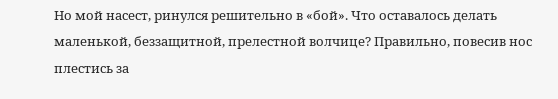Но мой насест, ринулся решительно в «бой». Что оставалось делать маленькой, беззащитной, прелестной волчице? Правильно, повесив нос плестись за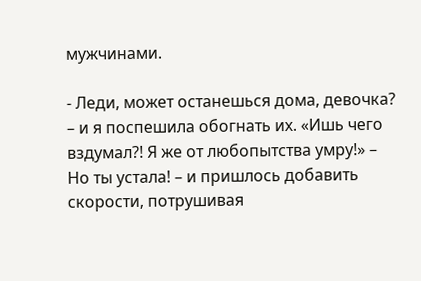мужчинами.

- Леди, может останешься дома, девочка? – и я поспешила обогнать их. «Ишь чего вздумал?! Я же от любопытства умру!» – Но ты устала! – и пришлось добавить скорости, потрушивая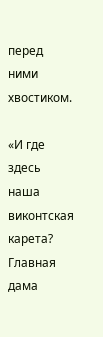перед ними хвостиком.

«И где здесь наша виконтская карета? Главная дама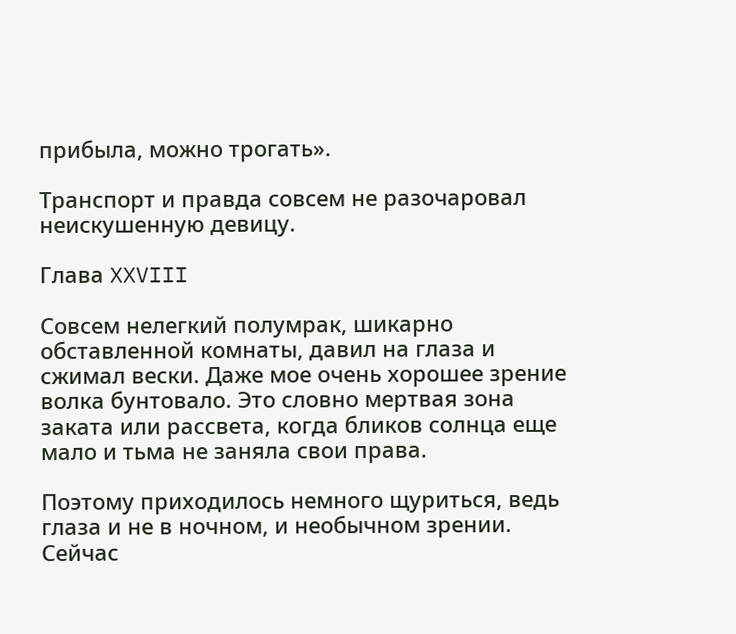прибыла, можно трогать».

Транспорт и правда совсем не разочаровал неискушенную девицу.

Глава XXVIII

Совсем нелегкий полумрак, шикарно обставленной комнаты, давил на глаза и сжимал вески. Даже мое очень хорошее зрение волка бунтовало. Это словно мертвая зона заката или рассвета, когда бликов солнца еще мало и тьма не заняла свои права.

Поэтому приходилось немного щуриться, ведь глаза и не в ночном, и необычном зрении. Сейчас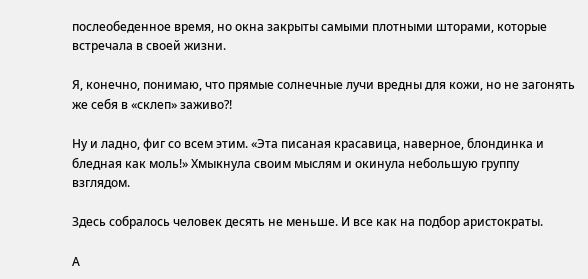послеобеденное время, но окна закрыты самыми плотными шторами, которые встречала в своей жизни.

Я, конечно, понимаю, что прямые солнечные лучи вредны для кожи, но не загонять же себя в «склеп» заживо?!

Ну и ладно, фиг со всем этим. «Эта писаная красавица, наверное, блондинка и бледная как моль!» Хмыкнула своим мыслям и окинула небольшую группу взглядом.

Здесь собралось человек десять не меньше. И все как на подбор аристократы.

А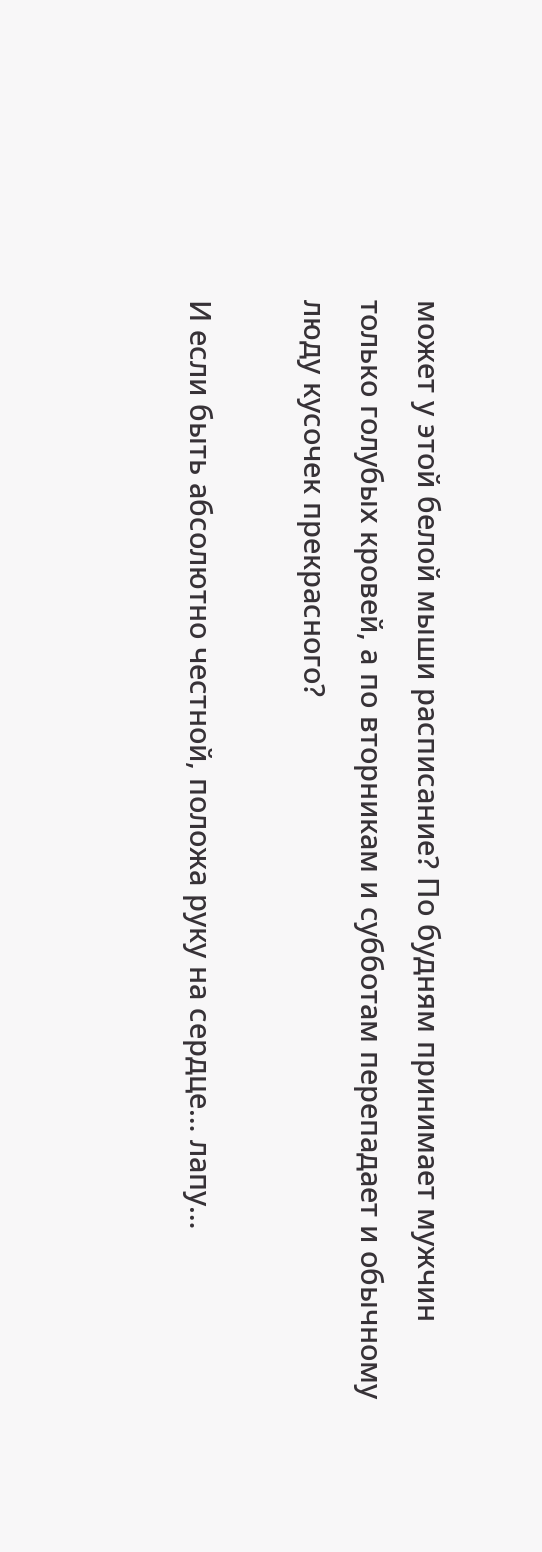может у этой белой мыши расписание? По будням принимает мужчин только голубых кровей, а по вторникам и субботам перепадает и обычному люду кусочек прекрасного?

И если быть абсолютно честной, положа руку на сердце… лапу…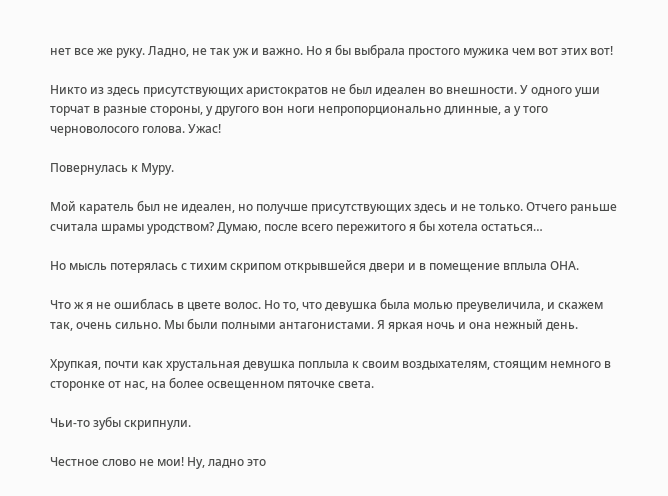нет все же руку. Ладно, не так уж и важно. Но я бы выбрала простого мужика чем вот этих вот!

Никто из здесь присутствующих аристократов не был идеален во внешности. У одного уши торчат в разные стороны, у другого вон ноги непропорционально длинные, а у того черноволосого голова. Ужас!

Повернулась к Муру.

Мой каратель был не идеален, но получше присутствующих здесь и не только. Отчего раньше считала шрамы уродством? Думаю, после всего пережитого я бы хотела остаться…

Но мысль потерялась с тихим скрипом открывшейся двери и в помещение вплыла ОНА.

Что ж я не ошиблась в цвете волос. Но то, что девушка была молью преувеличила, и скажем так, очень сильно. Мы были полными антагонистами. Я яркая ночь и она нежный день.

Хрупкая, почти как хрустальная девушка поплыла к своим воздыхателям, стоящим немного в сторонке от нас, на более освещенном пяточке света.

Чьи-то зубы скрипнули.

Честное слово не мои! Ну, ладно это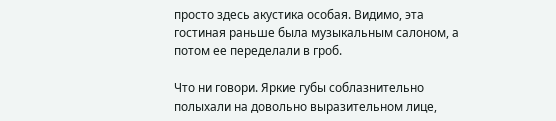просто здесь акустика особая. Видимо, эта гостиная раньше была музыкальным салоном, а потом ее переделали в гроб.

Что ни говори. Яркие губы соблазнительно полыхали на довольно выразительном лице,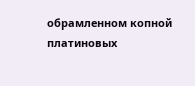обрамленном копной платиновых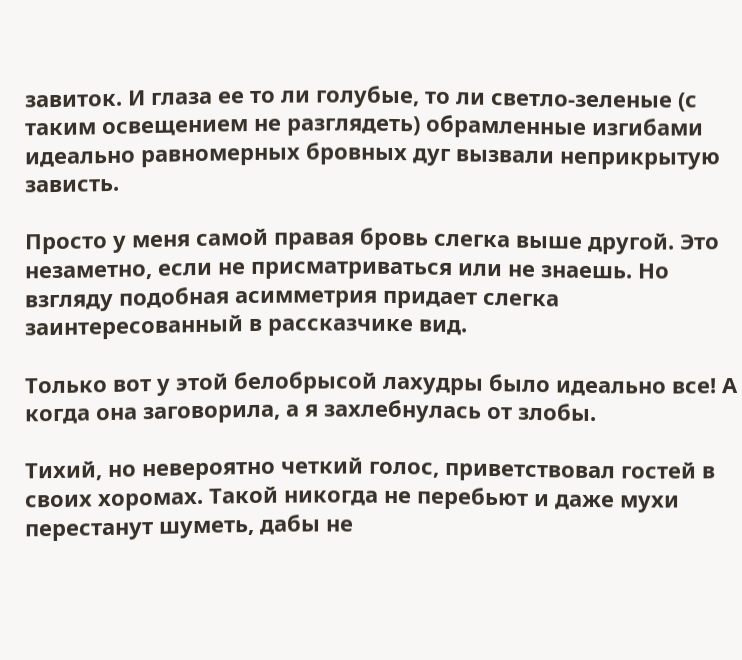завиток. И глаза ее то ли голубые, то ли светло-зеленые (с таким освещением не разглядеть) обрамленные изгибами идеально равномерных бровных дуг вызвали неприкрытую зависть.

Просто у меня самой правая бровь слегка выше другой. Это незаметно, если не присматриваться или не знаешь. Но взгляду подобная асимметрия придает слегка заинтересованный в рассказчике вид.

Только вот у этой белобрысой лахудры было идеально все! А когда она заговорила, а я захлебнулась от злобы.

Тихий, но невероятно четкий голос, приветствовал гостей в своих хоромах. Такой никогда не перебьют и даже мухи перестанут шуметь, дабы не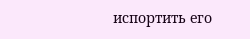испортить его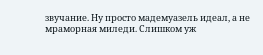звучание. Ну просто мадемуазель идеал, а не мраморная миледи. Слишком уж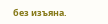без изъяна.